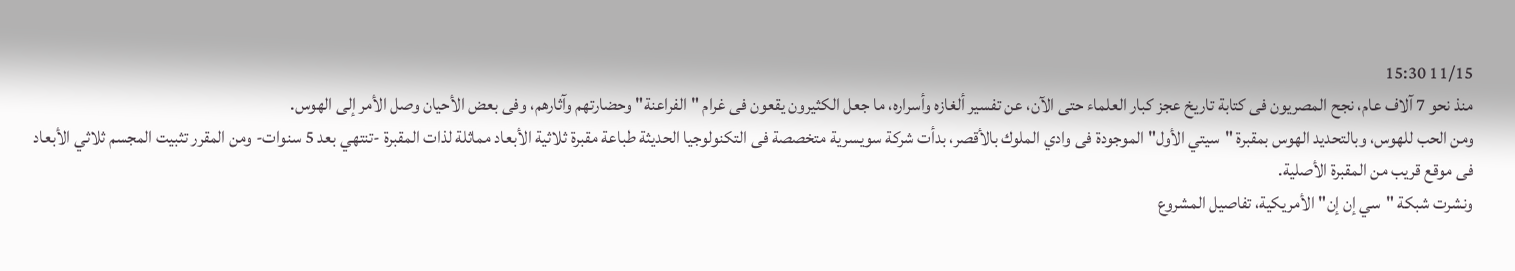11/15 15:30
منذ نحو 7 آلاف عام، نجح المصريون فى كتابة تاريخ عجز كبار العلماء حتى الآن، عن تفسير ألغازه وأسراره، ما جعل الكثيرون يقعون فى غرام "الفراعنة" وحضارتهم وآثارهم، وفى بعض الأحيان وصل الأمر إلى الهوس.
ومن الحب للهوس، وبالتحديد الهوس بمقبرة "سيتي الأول" الموجودة فى وادي الملوك بالأقصر، بدأت شركة سويسرية متخصصة فى التكنولوجيا الحديثة طباعة مقبرة ثلاثية الأبعاد مماثلة لذات المقبرة -تنتهي بعد 5 سنوات- ومن المقرر تثبيت المجسم ثلاثي الأبعاد فى موقع قريب من المقبرة الأصلية.
ونشرت شبكة "سي إن إن" الأمريكية، تفاصيل المشروع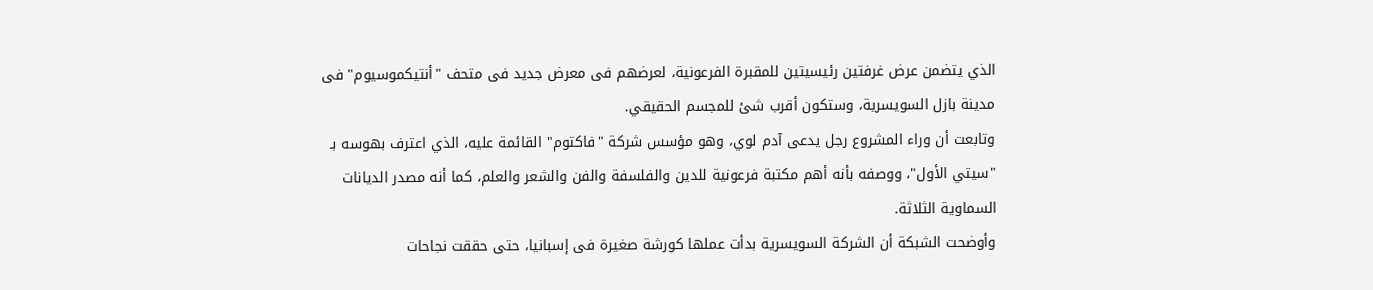الذي يتضمن عرض غرفتين رئيسيتين للمقبرة الفرعونية، لعرضهم فى معرض جديد فى متحف "أنتيكموسيوم" فى مدينة بازل السويسرية، وستكون أقرب شئ للمجسم الحقيقي.
وتابعت أن وراء المشروع رجل يدعى آدم لوي، وهو مؤسس شركة "فاكتوم" القائمة عليه، الذي اعترف بهوسه بـ "سيتي الأول"، ووصفه بأنه أهم مكتبة فرعونية للدين والفلسفة والفن والشعر والعلم، كما أنه مصدر الديانات السماوية الثلاثة.
وأوضحت الشبكة أن الشركة السويسرية بدأت عملها كورشة صغيرة فى إسبانيا، حتى حققت نجاحات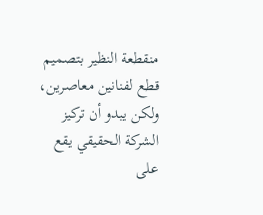منقطعة النظير بتصميم قطع لفنانين معاصرين، ولكن يبدو أن تركيز الشركة الحقيقي يقع على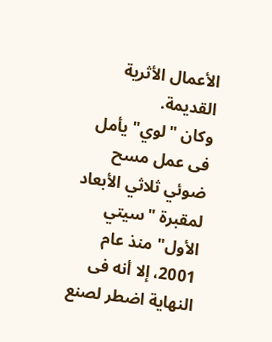الأعمال الأثرية القديمة.
وكان "لوي" يأمل فى عمل مسح ضوئي ثلاثي الأبعاد لمقبرة "سيتي الأول" منذ عام 2001، إلا أنه فى النهاية اضطر لصنع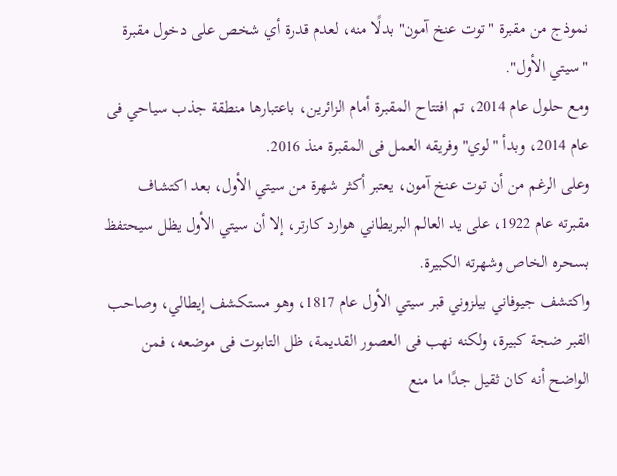نموذج من مقبرة "توت عنخ آمون" بدلًا منه، لعدم قدرة أي شخص على دخول مقبرة "سيتي الأول".
ومع حلول عام 2014، تم افتتاح المقبرة أمام الزائرين، باعتبارها منطقة جذب سياحي فى عام 2014، وبدأ "لوي" وفريقه العمل فى المقبرة منذ 2016.
وعلى الرغم من أن توت عنخ آمون، يعتبر أكثر شهرة من سيتي الأول، بعد اكتشاف مقبرته عام 1922، على يد العالم البريطاني هوارد كارتر، إلا أن سيتي الأول يظل سيحتفظ بسحره الخاص وشهرته الكبيرة.
واكتشف جيوفاني بيلزوني قبر سيتي الأول عام 1817، وهو مستكشف إيطالي، وصاحب القبر ضجة كبيرة، ولكنه نهب فى العصور القديمة، ظل التابوت فى موضعه، فمن الواضح أنه كان ثقيل جدًا ما منع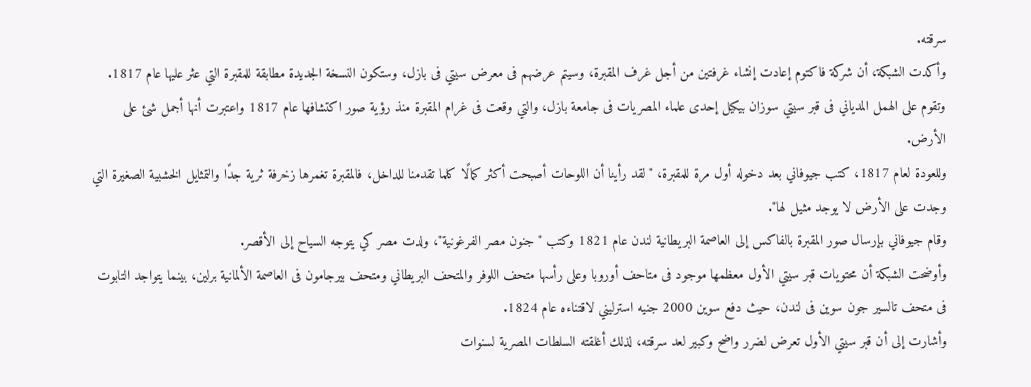سرقته.
وأكدت الشبكة، أن شركة فاكتوم إعادت إنشاء غرفتين من أجل غرف المقبرة، وسيتم عرضهم فى معرض سيتي فى بازل، وستكون النسخة الجديدة مطابقة للمقبرة التي عثر عليها عام 1817.
وتقوم على الهمل المدياني فى قبر سيتي سوزان بيكيل إحدى علماء المصريات فى جامعة بازل، والتي وقعت فى غرام المقبرة منذ رؤية صور اكتشافها عام 1817 واعتبرت أنها أجمل شئ على الأرض.
وللعودة لعام 1817، كتب جيوفاني بعد دخوله أول مرة للمقبرة، "لقد رأينا أن اللوحات أصبحت أكثر كمالًا كلما تقدمنا للداخل، فالمقبرة تغمرها زخرفة ثرية جدًا والتمثايل الخشبية الصغيرة التي وجدت على الأرض لا يوجد مثيل لها".
وقام جيوفاني بإرسال صور المقبرة بالفاكس إلى العاصمة البريطانية لندن عام 1821 وكتب "جنون مصر الفرغونية"، ولدت مصر كي يتوجه السياح إلى الأقصر.
وأوضحت الشبكة أن محتويات قبر سيتي الأول معظمها موجود فى متاحف أوروبا وعلى رأسها متحف اللوفر والمتحف البريطاني ومتحف بيرجامون فى العاصمة الألمانية برلين، بينما يتواجد التابوت فى متحف تالسير جون سوين فى لندن، حيث دفع سوين 2000 جنيه استرليني لاقتناءه عام 1824.
وأشارت إلى أن قبر سيتي الأول تعرض لضرر واضح وكبير لعد سرقته، لذلك أغلقته السلطات المصرية لسنوات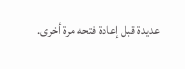عديدة قبل إعادة فتحه مرة أخرى.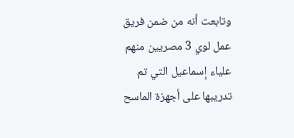وتابعت أنه من ضمن فريق عمل لوي 3 مصريين منهم علياء إسماعيل التي تم تدريبها على أجهزة الماسح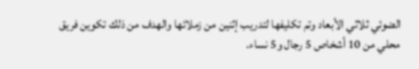الضوئي ثلاثي الأبعاد وتم تكليفها لتدريب إثنين من زملائها والهدف من ذلك تكوين فريق محلي من 10 أشخاص 5 رجال و5 نساء.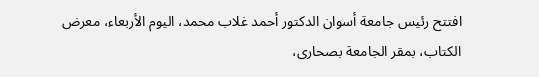افتتح رئيس جامعة أسوان الدكتور أحمد غلاب محمد، اليوم الأربعاء، معرض الكتاب، بمقر الجامعة بصحارى،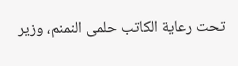تحت رعاية الكاتب حلمى النمنم، وزير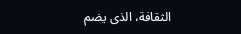الثقافة، الذى يضم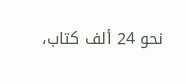نحو 24 ألف كتاب،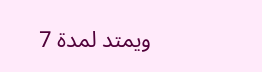ويمتد لمدة 7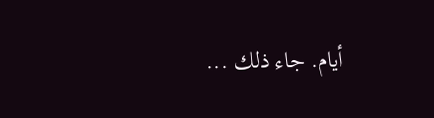أيام. جاء ذلك ...